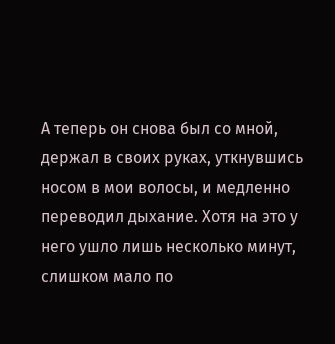А теперь он снова был со мной, держал в своих руках, уткнувшись носом в мои волосы, и медленно переводил дыхание. Хотя на это у него ушло лишь несколько минут, слишком мало по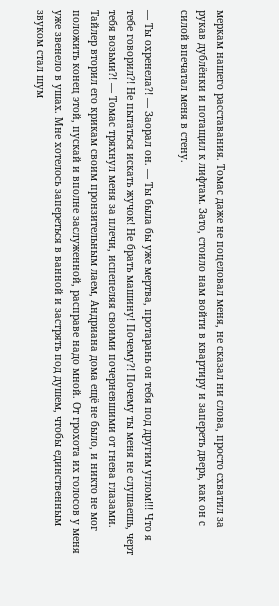меркам нашего расставания. Томас даже не поцеловал меня, не сказал ни слова, просто схватил за рукав дублёнки и потащил к лифтам. Зато, стоило нам войти в квартиру и запереть дверь, как он с силой впечатал меня в стену.

— Ты охренела?! — Заорал он. — Ты была бы уже мертва, протарань он тебя под другим углом!!! Что я тебе говорил?! Не пытаться искать жучок! Не брать машину! Почему?! Почему ты меня не слушаешь, черт тебя возьми?! — Томас тряхнул меня за плечи, испепеляя своими почерневшими от гнева глазами. Тайлер вторил его крикам своим пронзительным лаем, Андриана дома ещё не было, и никто не мог положить конец этой, пускай и вполне заслуженной, расправе надо мной. От грохота их голосов у меня уже звенело в ушах. Мне хотелось запереться в ванной и застрять под душем, чтобы единственным звуком стал шум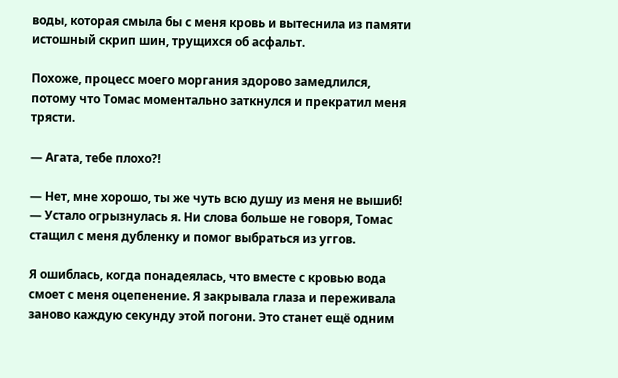воды, которая смыла бы с меня кровь и вытеснила из памяти истошный скрип шин, трущихся об асфальт.

Похоже, процесс моего моргания здорово замедлился, потому что Томас моментально заткнулся и прекратил меня трясти.

— Агата, тебе плохо?!

— Нет, мне хорошо, ты же чуть всю душу из меня не вышиб! — Устало огрызнулась я. Ни слова больше не говоря, Томас стащил с меня дубленку и помог выбраться из уггов.

Я ошиблась, когда понадеялась, что вместе с кровью вода смоет с меня оцепенение. Я закрывала глаза и переживала заново каждую секунду этой погони. Это станет ещё одним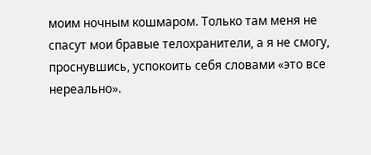моим ночным кошмаром. Только там меня не спасут мои бравые телохранители, а я не смогу, проснувшись, успокоить себя словами «это все нереально».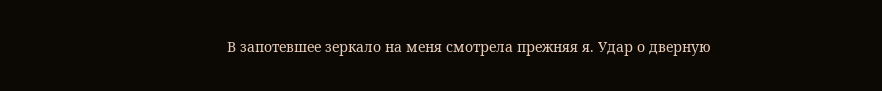В запотевшее зеркало на меня смотрела прежняя я. Удар о дверную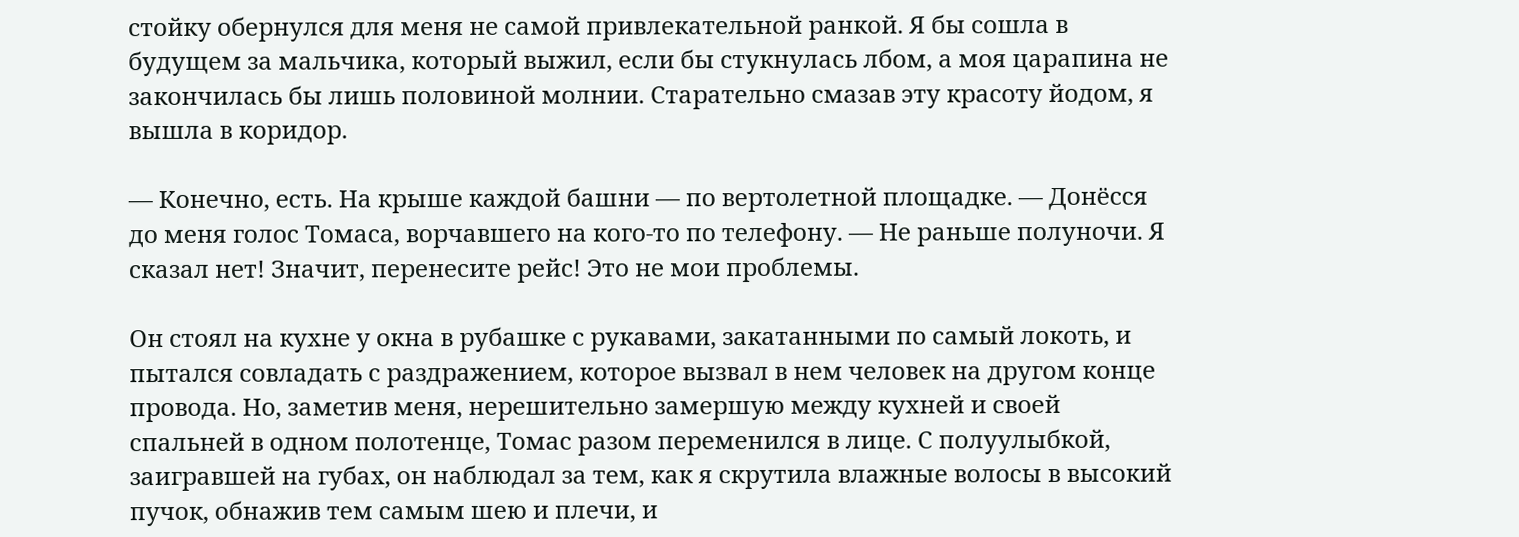стойку обернулся для меня не самой привлекательной ранкой. Я бы сошла в будущем за мальчика, который выжил, если бы стукнулась лбом, а моя царапина не закончилась бы лишь половиной молнии. Старательно смазав эту красоту йодом, я вышла в коридор.

— Конечно, есть. На крыше каждой башни — по вертолетной площадке. — Донёсся до меня голос Томаса, ворчавшего на кого-то по телефону. — Не раньше полуночи. Я сказал нет! Значит, перенесите рейс! Это не мои проблемы.

Он стоял на кухне у окна в рубашке с рукавами, закатанными по самый локоть, и пытался совладать с раздражением, которое вызвал в нем человек на другом конце провода. Но, заметив меня, нерешительно замершую между кухней и своей спальней в одном полотенце, Томас разом переменился в лице. С полуулыбкой, заигравшей на губах, он наблюдал за тем, как я скрутила влажные волосы в высокий пучок, обнажив тем самым шею и плечи, и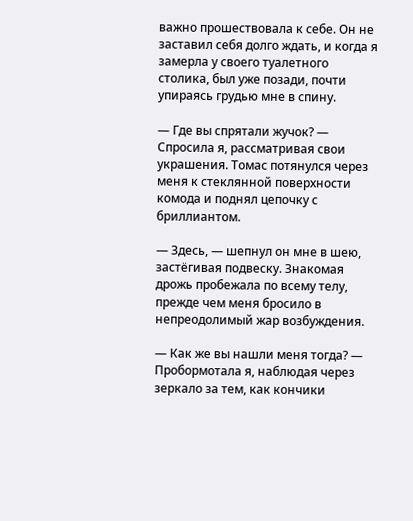важно прошествовала к себе. Он не заставил себя долго ждать, и когда я замерла у своего туалетного столика, был уже позади, почти упираясь грудью мне в спину.

— Где вы спрятали жучок? — Спросила я, рассматривая свои украшения. Томас потянулся через меня к стеклянной поверхности комода и поднял цепочку с бриллиантом.

— Здесь, — шепнул он мне в шею, застёгивая подвеску. Знакомая дрожь пробежала по всему телу, прежде чем меня бросило в непреодолимый жар возбуждения.

— Как же вы нашли меня тогда? — Пробормотала я, наблюдая через зеркало за тем, как кончики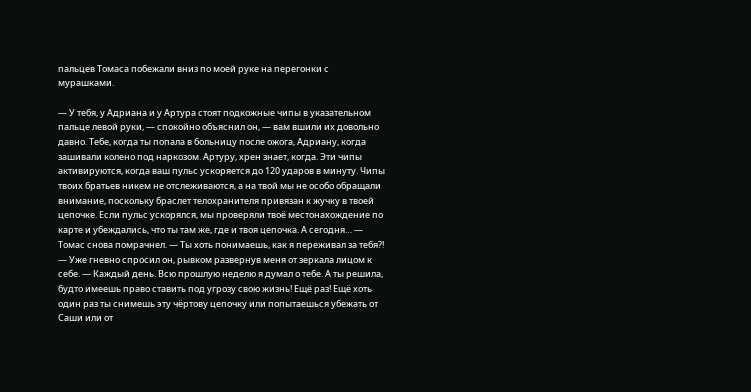пальцев Томаса побежали вниз по моей руке на перегонки с мурашками.

— У тебя, у Адриана и у Артура стоят подкожные чипы в указательном пальце левой руки, — спокойно объяснил он, — вам вшили их довольно давно. Тебе, когда ты попала в больницу после ожога, Адриану, когда зашивали колено под наркозом. Артуру, хрен знает, когда. Эти чипы активируются, когда ваш пульс ускоряется до 120 ударов в минуту. Чипы твоих братьев никем не отслеживаются, а на твой мы не особо обращали внимание, поскольку браслет телохранителя привязан к жучку в твоей цепочке. Если пульс ускорялся, мы проверяли твоё местонахождение по карте и убеждались, что ты там же, где и твоя цепочка. А сегодня… — Томас снова помрачнел. — Ты хоть понимаешь, как я переживал за тебя?! — Уже гневно спросил он, рывком развернув меня от зеркала лицом к себе. — Каждый день. Всю прошлую неделю я думал о тебе. А ты решила, будто имеешь право ставить под угрозу свою жизнь! Ещё раз! Ещё хоть один раз ты снимешь эту чёртову цепочку или попытаешься убежать от Саши или от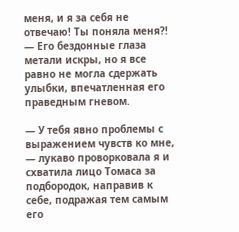меня, и я за себя не отвечаю! Ты поняла меня?! — Его бездонные глаза метали искры, но я все равно не могла сдержать улыбки, впечатленная его праведным гневом.

— У тебя явно проблемы с выражением чувств ко мне, — лукаво проворковала я и схватила лицо Томаса за подбородок, направив к себе, подражая тем самым его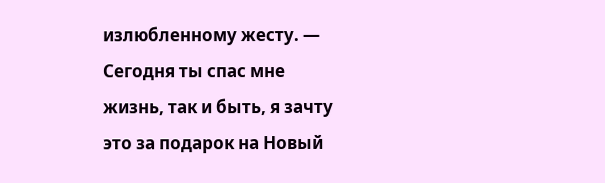излюбленному жесту. — Сегодня ты спас мне жизнь, так и быть, я зачту это за подарок на Новый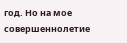год. Но на мое совершеннолетие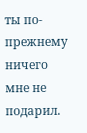ты по-прежнему ничего мне не подарил.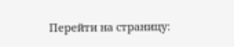Перейти на страницу: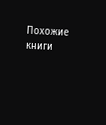Похожие книги